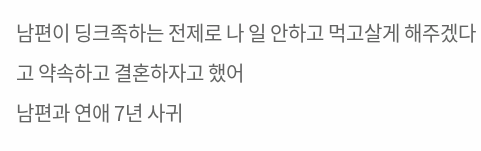남편이 딩크족하는 전제로 나 일 안하고 먹고살게 해주겠다고 약속하고 결혼하자고 했어
남편과 연애 7년 사귀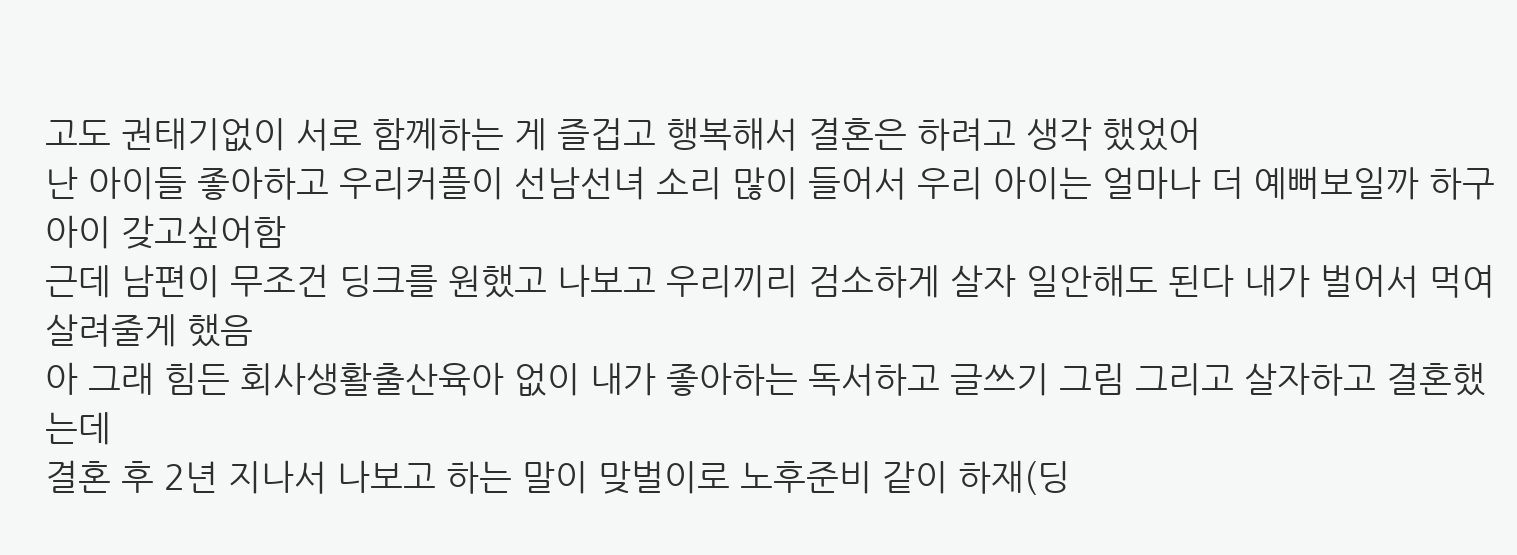고도 권태기없이 서로 함께하는 게 즐겁고 행복해서 결혼은 하려고 생각 했었어
난 아이들 좋아하고 우리커플이 선남선녀 소리 많이 들어서 우리 아이는 얼마나 더 예뻐보일까 하구 아이 갖고싶어함
근데 남편이 무조건 딩크를 원했고 나보고 우리끼리 검소하게 살자 일안해도 된다 내가 벌어서 먹여살려줄게 했음
아 그래 힘든 회사생활출산육아 없이 내가 좋아하는 독서하고 글쓰기 그림 그리고 살자하고 결혼했는데
결혼 후 2년 지나서 나보고 하는 말이 맞벌이로 노후준비 같이 하재(딩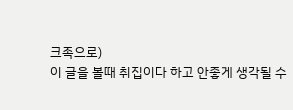크족으로)
이 글을 볼때 취집이다 하고 안좋게 생각될 수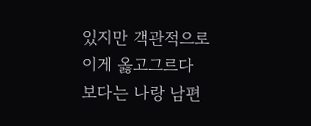있지만 객관적으로 이게 옳고그르다 보다는 나랑 남편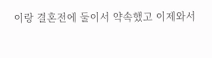이랑 결혼전에 둘이서 약속했고 이제와서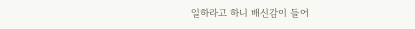일하라고 하니 배신감이 들어